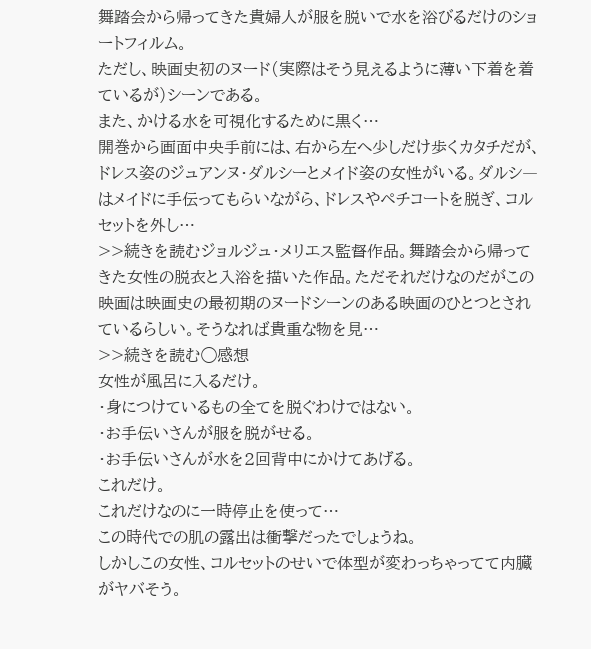舞踏会から帰ってきた貴婦人が服を脱いで水を浴びるだけのショートフィルム。
ただし、映画史初のヌード(実際はそう見えるように薄い下着を着ているが)シーンである。
また、かける水を可視化するために黒く…
開巻から画面中央手前には、右から左へ少しだけ歩くカタチだが、ドレス姿のジュアンヌ・ダルシーとメイド姿の女性がいる。ダルシ―はメイドに手伝ってもらいながら、ドレスやペチコートを脱ぎ、コルセットを外し…
>>続きを読むジョルジュ・メリエス監督作品。舞踏会から帰ってきた女性の脱衣と入浴を描いた作品。ただそれだけなのだがこの映画は映画史の最初期のヌードシーンのある映画のひとつとされているらしい。そうなれば貴重な物を見…
>>続きを読む◯感想
女性が風呂に入るだけ。
・身につけているもの全てを脱ぐわけではない。
・お手伝いさんが服を脱がせる。
・お手伝いさんが水を2回背中にかけてあげる。
これだけ。
これだけなのに一時停止を使って…
この時代での肌の露出は衝撃だったでしょうね。
しかしこの女性、コルセットのせいで体型が変わっちゃってて内臓がヤバそう。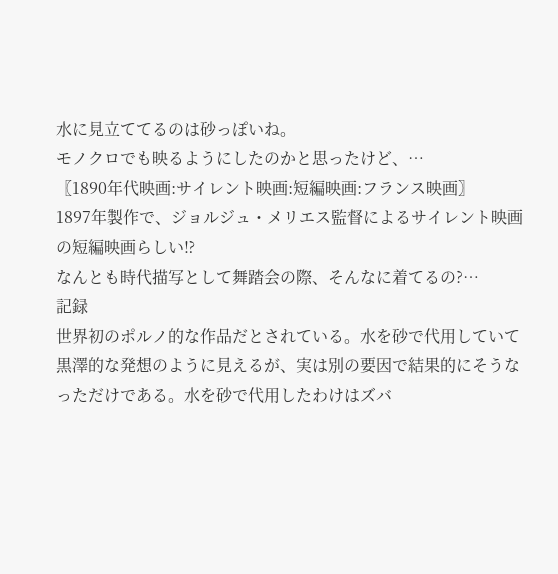水に見立ててるのは砂っぽいね。
モノクロでも映るようにしたのかと思ったけど、…
〖1890年代映画:サイレント映画:短編映画:フランス映画〗
1897年製作で、ジョルジュ・メリエス監督によるサイレント映画の短編映画らしい⁉
なんとも時代描写として舞踏会の際、そんなに着てるの?…
記録
世界初のポルノ的な作品だとされている。水を砂で代用していて黒澤的な発想のように見えるが、実は別の要因で結果的にそうなっただけである。水を砂で代用したわけはズバ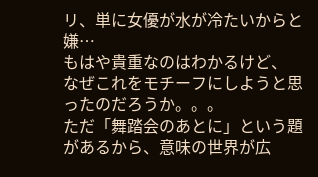リ、単に女優が水が冷たいからと嫌…
もはや貴重なのはわかるけど、
なぜこれをモチーフにしようと思ったのだろうか。。。
ただ「舞踏会のあとに」という題があるから、意味の世界が広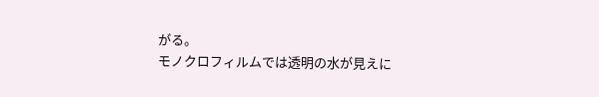がる。
モノクロフィルムでは透明の水が見えに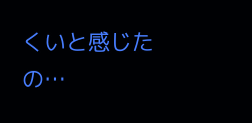くいと感じたの…